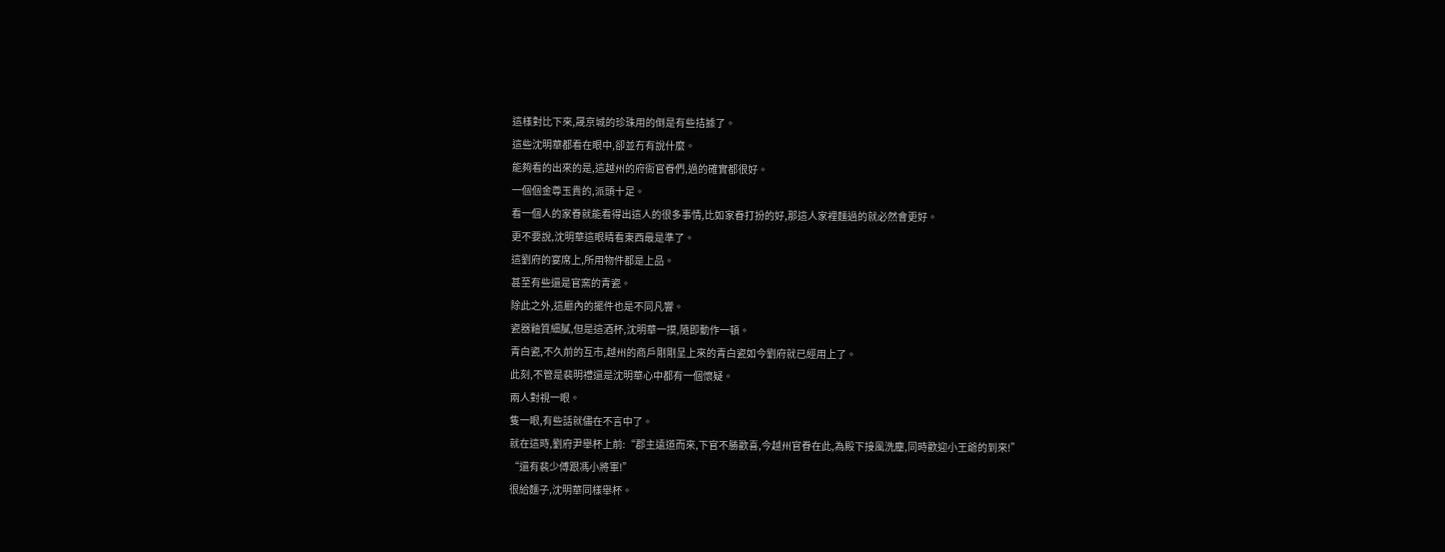這樣對比下來,晟京城的珍珠用的倒是有些拮據了。
這些沈明華都看在眼中,卻並冇有說什麼。
能夠看的出來的是,這越州的府衙官眷們,過的確實都很好。
一個個金尊玉貴的,派頭十足。
看一個人的家眷就能看得出這人的很多事情,比如家眷打扮的好,那這人家裡麵過的就必然會更好。
更不要說,沈明華這眼睛看東西最是準了。
這劉府的宴席上,所用物件都是上品。
甚至有些還是官窯的青瓷。
除此之外,這廳內的擺件也是不同凡響。
瓷器釉質細膩,但是這酒杯,沈明華一摸,隨即動作一頓。
青白瓷,不久前的互市,越州的商戶剛剛呈上來的青白瓷如今劉府就已經用上了。
此刻,不管是裴明禮還是沈明華心中都有一個懷疑。
兩人對視一眼。
隻一眼,有些話就儘在不言中了。
就在這時,劉府尹舉杯上前:“郡主遠道而來,下官不勝歡喜,今越州官眷在此,為殿下接風洗塵,同時歡迎小王爺的到來!”
“還有裴少傅跟馮小將軍!”
很給麵子,沈明華同樣舉杯。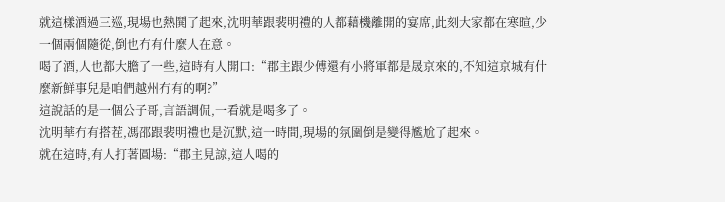就這樣酒過三巡,現場也熱鬨了起來,沈明華跟裴明禮的人都藉機離開的宴席,此刻大家都在寒暄,少一個兩個隨從,倒也冇有什麼人在意。
喝了酒,人也都大膽了一些,這時有人開口:“郡主跟少傅還有小將軍都是晟京來的,不知這京城有什麼新鮮事兒是咱們越州冇有的啊?”
這說話的是一個公子哥,言語調侃,一看就是喝多了。
沈明華冇有搭茬,馮邵跟裴明禮也是沉默,這一時間,現場的氛圍倒是變得尷尬了起來。
就在這時,有人打著圓場:“郡主見諒,這人喝的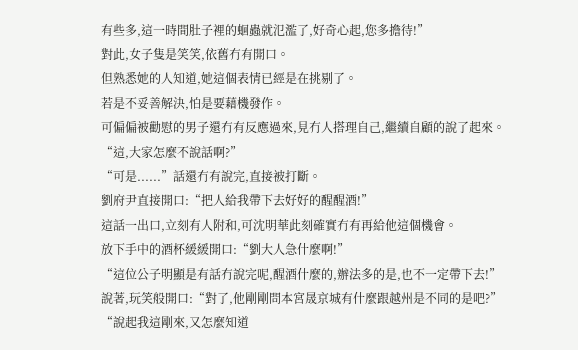有些多,這一時間肚子裡的蛔蟲就氾濫了,好奇心起,您多擔待!”
對此,女子隻是笑笑,依舊冇有開口。
但熟悉她的人知道,她這個表情已經是在挑剔了。
若是不妥善解決,怕是要藉機發作。
可偏偏被勸慰的男子還冇有反應過來,見冇人搭理自己,繼續自顧的說了起來。
“這,大家怎麼不說話啊?”
“可是......”話還冇有說完,直接被打斷。
劉府尹直接開口:“把人給我帶下去好好的醒醒酒!”
這話一出口,立刻有人附和,可沈明華此刻確實冇有再給他這個機會。
放下手中的酒杯緩緩開口:“劉大人急什麼啊!”
“這位公子明顯是有話冇說完呢,醒酒什麼的,辦法多的是,也不一定帶下去!”
說著,玩笑般開口:“對了,他剛剛問本宮晟京城有什麼跟越州是不同的是吧?”
“說起我這剛來,又怎麼知道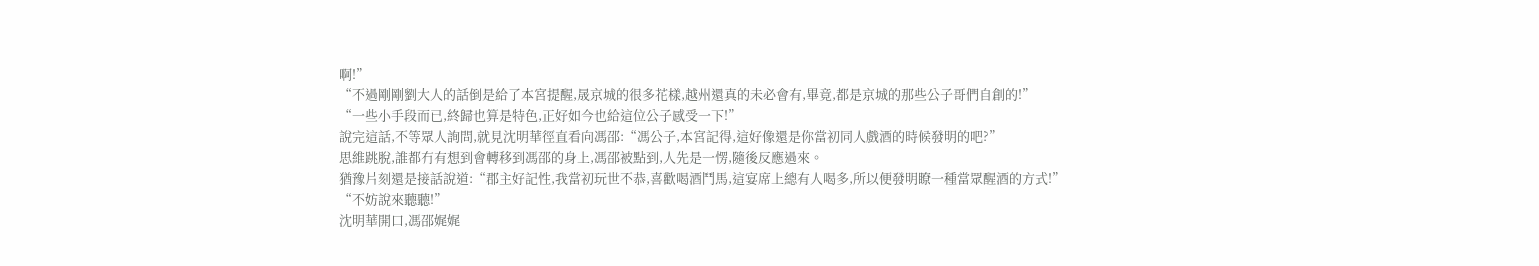啊!”
“不過剛剛劉大人的話倒是給了本宮提醒,晟京城的很多花樣,越州還真的未必會有,畢竟,都是京城的那些公子哥們自創的!”
“一些小手段而已,終歸也算是特色,正好如今也給這位公子感受一下!”
說完這話,不等眾人詢問,就見沈明華徑直看向馮邵:“馮公子,本宮記得,這好像還是你當初同人戲酒的時候發明的吧?”
思維跳脫,誰都冇有想到會轉移到馮邵的身上,馮邵被點到,人先是一愣,隨後反應過來。
猶豫片刻還是接話說道:“郡主好記性,我當初玩世不恭,喜歡喝酒鬥馬,這宴席上總有人喝多,所以便發明瞭一種當眾醒酒的方式!”
“不妨說來聽聽!”
沈明華開口,馮邵娓娓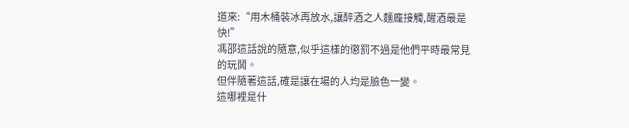道來:“用木桶裝冰再放水,讓醉酒之人麵龐接觸,醒酒最是快!”
馮邵這話說的隨意,似乎這樣的懲罰不過是他們平時最常見的玩鬨。
但伴隨著這話,確是讓在場的人均是臉色一變。
這哪裡是什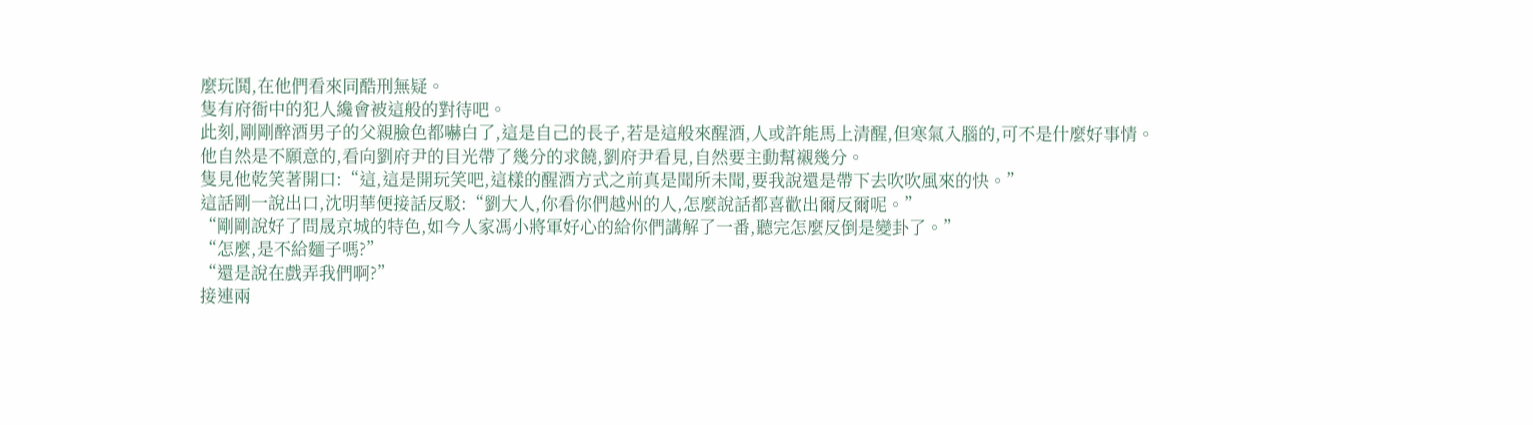麼玩鬨,在他們看來同酷刑無疑。
隻有府衙中的犯人纔會被這般的對待吧。
此刻,剛剛醉酒男子的父親臉色都嚇白了,這是自己的長子,若是這般來醒酒,人或許能馬上清醒,但寒氣入腦的,可不是什麼好事情。
他自然是不願意的,看向劉府尹的目光帶了幾分的求饒,劉府尹看見,自然要主動幫襯幾分。
隻見他乾笑著開口:“這,這是開玩笑吧,這樣的醒酒方式之前真是聞所未聞,要我說還是帶下去吹吹風來的快。”
這話剛一說出口,沈明華便接話反駁:“劉大人,你看你們越州的人,怎麼說話都喜歡出爾反爾呢。”
“剛剛說好了問晟京城的特色,如今人家馮小將軍好心的給你們講解了一番,聽完怎麼反倒是變卦了。”
“怎麼,是不給麵子嗎?”
“還是說在戲弄我們啊?”
接連兩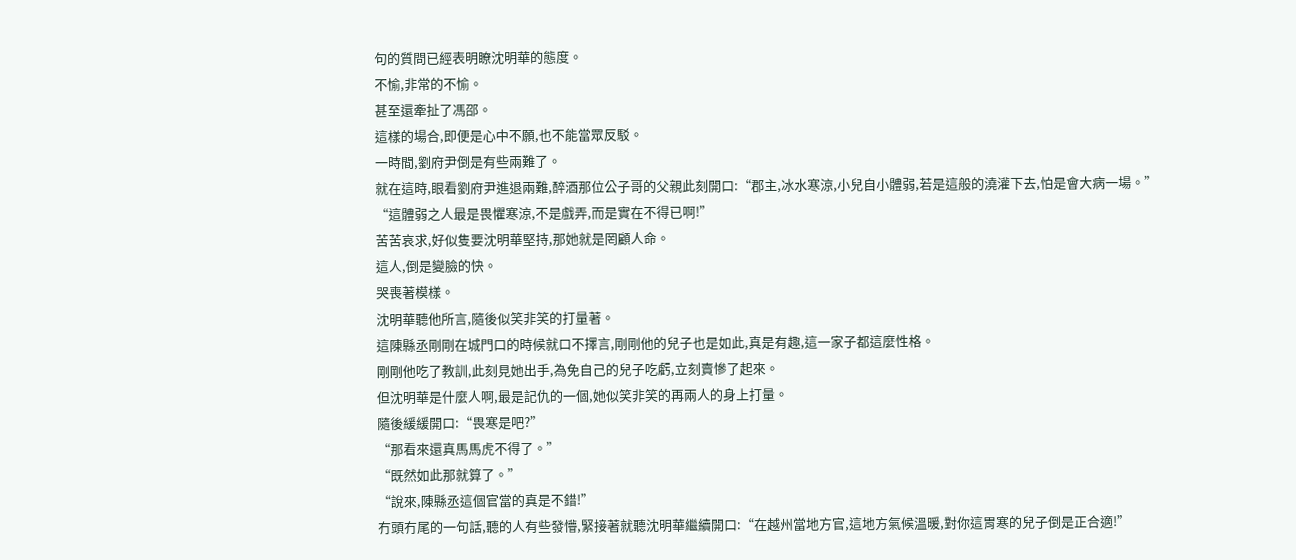句的質問已經表明瞭沈明華的態度。
不愉,非常的不愉。
甚至還牽扯了馮邵。
這樣的場合,即便是心中不願,也不能當眾反駁。
一時間,劉府尹倒是有些兩難了。
就在這時,眼看劉府尹進退兩難,醉酒那位公子哥的父親此刻開口:“郡主,冰水寒涼,小兒自小體弱,若是這般的澆灌下去,怕是會大病一場。”
“這體弱之人最是畏懼寒涼,不是戲弄,而是實在不得已啊!”
苦苦哀求,好似隻要沈明華堅持,那她就是罔顧人命。
這人,倒是變臉的快。
哭喪著模樣。
沈明華聽他所言,隨後似笑非笑的打量著。
這陳縣丞剛剛在城門口的時候就口不擇言,剛剛他的兒子也是如此,真是有趣,這一家子都這麼性格。
剛剛他吃了教訓,此刻見她出手,為免自己的兒子吃虧,立刻賣慘了起來。
但沈明華是什麼人啊,最是記仇的一個,她似笑非笑的再兩人的身上打量。
隨後緩緩開口:“畏寒是吧?”
“那看來還真馬馬虎不得了。”
“既然如此那就算了。”
“說來,陳縣丞這個官當的真是不錯!”
冇頭冇尾的一句話,聽的人有些發懵,緊接著就聽沈明華繼續開口:“在越州當地方官,這地方氣候溫暖,對你這胃寒的兒子倒是正合適!”